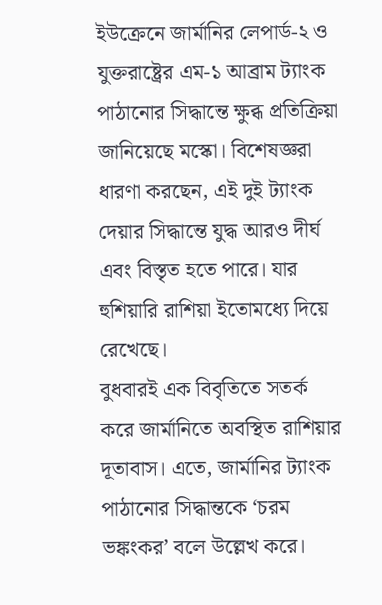ইউক্রেনে জার্মানির লেপার্ড-২ ও যুক্তরাষ্ট্রের এম-১ আব্রাম ট্যাংক পাঠানোর সিদ্ধান্তে ক্ষুব্ধ প্রতিক্রিয়া জানিয়েছে মস্কো। বিশেষজ্ঞরা ধারণা করছেন, এই দুই ট্যাংক দেয়ার সিদ্ধান্তে যুদ্ধ আরও দীর্ঘ এবং বিস্তৃত হতে পারে। যার হুশিয়ারি রাশিয়া ইতোমধ্যে দিয়ে রেখেছে।
বুধবারই এক বিবৃতিতে সতর্ক করে জার্মানিতে অবস্থিত রাশিয়ার দূতাবাস। এতে, জার্মানির ট্যাংক পাঠানোর সিদ্ধান্তকে ‘চরম ভঙ্কংকর’ বলে উল্লেখ করে।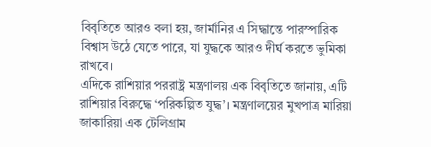বিবৃতিতে আরও বলা হয়, জার্মানির এ সিদ্ধান্তে পারস্পারিক বিশ্বাস উঠে যেতে পারে, যা যুদ্ধকে আরও দীর্ঘ করতে ভুমিকা রাখবে।
এদিকে রাশিয়ার পররাষ্ট্র মন্ত্রণালয় এক বিবৃতিতে জানায়, এটি রাশিয়ার বিরুদ্ধে ‘পরিকল্পিত যুদ্ধ’। মন্ত্রণালয়ের মুখপাত্র মারিয়া জাকারিয়া এক টেলিগ্রাম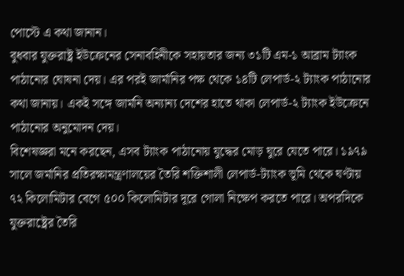পোস্টে এ কথা জানান।
বুধবার যুক্তরাষ্ট্র ইউক্রেনের সেনাবহিনীকে সহায়তার জন্য ৩১টি এম-১ আব্রাম ট্যাংক পাঠানোর ঘোষনা দেয়। এর পরই জার্মানির পক্ষ থেকে ১৪টি লেপার্ড-২ ট্যাংক পাঠানোর কথা জানায়। একই সঙ্গে জার্মনি অন্যান্য দেশের হাতে থাকা লেপার্ড-২ ট্যাংক ইউক্রেনে পাঠানোর অনুমোদন দেয়।
বিশেষজ্ঞরা মনে করছেন, এসব ট্যাংক পাঠানোয় যুদ্ধের মোড় ঘুরে যেতে পারে। ১৯৭৯ সালে জর্মানির প্রতিরক্ষামন্ত্রণালয়ের তৈরি শক্তিশালী লেপার্ড-ট্যাংক ভূমি থেকে ঘণ্টায় ৭২ কিলোমিটার বেগে ৫০০ কিলোমিটার দূরে গোলা নিক্ষেপ করতে পারে। অপরদিকে যুক্তরাষ্ট্রের তৈরি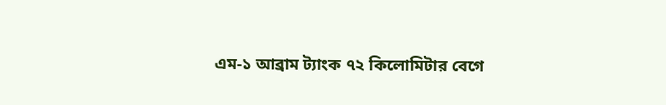এম-১ আব্রাম ট্যাংক ৭২ কিলোমিটার বেগে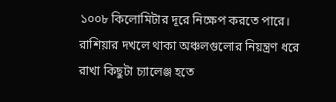১০০৮ কিলোমিটার দূরে নিক্ষেপ করতে পারে।
রাশিয়ার দখলে থাকা অঞ্চলগুলোর নিয়ন্ত্রণ ধরে রাখা কিছুটা চ্যালেঞ্জ হতে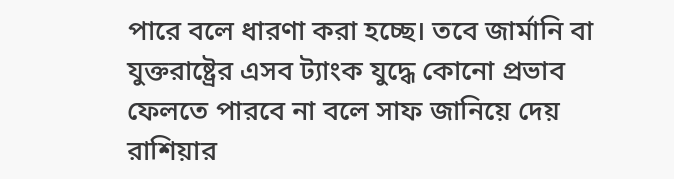পারে বলে ধারণা করা হচ্ছে। তবে জার্মানি বা যুক্তরাষ্ট্রের এসব ট্যাংক যুদ্ধে কোনো প্রভাব ফেলতে পারবে না বলে সাফ জানিয়ে দেয় রাশিয়ার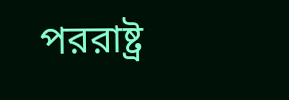পররাষ্ট্র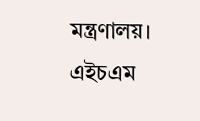মন্ত্রণালয়।
এইচএম